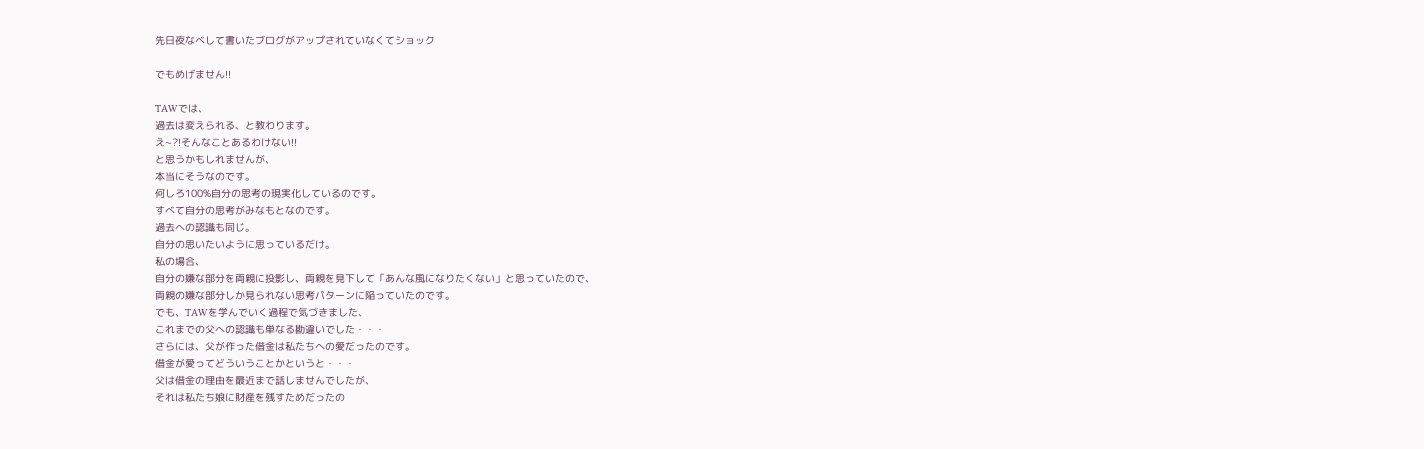先日夜なべして書いたブログがアップされていなくてショック

でもめげません!!

TAWでは、
過去は変えられる、と教わります。
え~?!そんなことあるわけない!!
と思うかもしれませんが、
本当にそうなのです。
何しろ100%自分の思考の現実化しているのです。
すべて自分の思考がみなもとなのです。
過去への認識も同じ。
自分の思いたいように思っているだけ。
私の場合、
自分の嫌な部分を両親に投影し、両親を見下して「あんな風になりたくない」と思っていたので、
両親の嫌な部分しか見られない思考パターンに陥っていたのです。
でも、TAWを学んでいく過程で気づきました、
これまでの父への認識も単なる勘違いでした・・・
さらには、父が作った借金は私たちへの愛だったのです。
借金が愛ってどういうことかというと・・・
父は借金の理由を最近まで話しませんでしたが、
それは私たち娘に財産を残すためだったの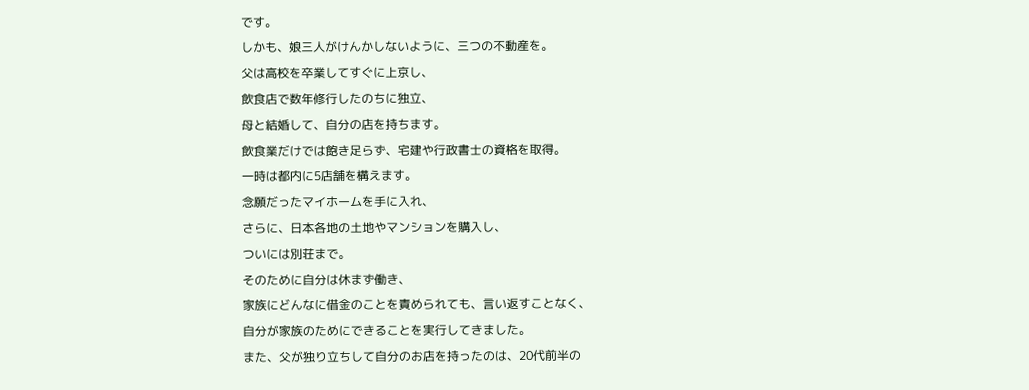です。
しかも、娘三人がけんかしないように、三つの不動産を。
父は高校を卒業してすぐに上京し、
飲食店で数年修行したのちに独立、
母と結婚して、自分の店を持ちます。
飲食業だけでは飽き足らず、宅建や行政書士の資格を取得。
一時は都内に5店舗を構えます。
念願だったマイホームを手に入れ、
さらに、日本各地の土地やマンションを購入し、
ついには別荘まで。
そのために自分は休まず働き、
家族にどんなに借金のことを責められても、言い返すことなく、
自分が家族のためにできることを実行してきました。
また、父が独り立ちして自分のお店を持ったのは、20代前半の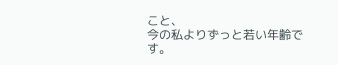こと、
今の私よりずっと若い年齢です。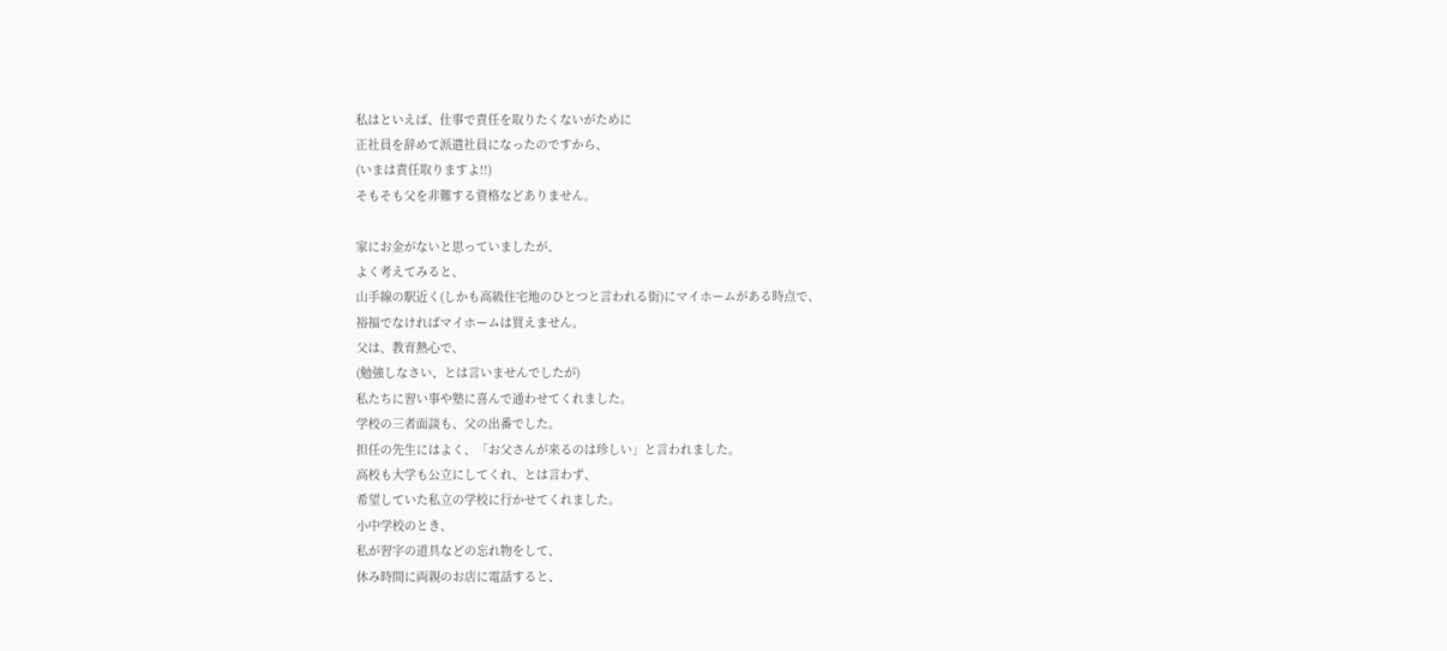私はといえば、仕事で責任を取りたくないがために
正社員を辞めて派遣社員になったのですから、
(いまは責任取りますよ!!)
そもそも父を非難する資格などありません。

家にお金がないと思っていましたが、
よく考えてみると、
山手線の駅近く(しかも高級住宅地のひとつと言われる街)にマイホームがある時点で、
裕福でなければマイホームは買えません。
父は、教育熱心で、
(勉強しなさい、とは言いませんでしたが)
私たちに習い事や塾に喜んで通わせてくれました。
学校の三者面談も、父の出番でした。
担任の先生にはよく、「お父さんが来るのは珍しい」と言われました。
高校も大学も公立にしてくれ、とは言わず、
希望していた私立の学校に行かせてくれました。
小中学校のとき、
私が習字の道具などの忘れ物をして、
休み時間に両親のお店に電話すると、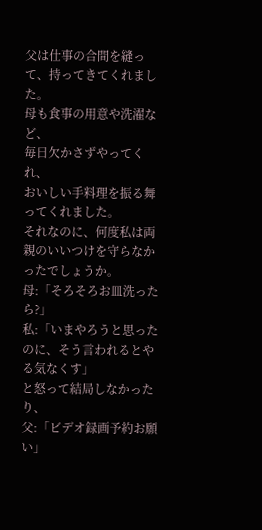父は仕事の合間を縫って、持ってきてくれました。
母も食事の用意や洗濯など、
毎日欠かさずやってくれ、
おいしい手料理を振る舞ってくれました。
それなのに、何度私は両親のいいつけを守らなかったでしょうか。
母:「そろそろお皿洗ったら?」
私:「いまやろうと思ったのに、そう言われるとやる気なくす」
と怒って結局しなかったり、
父:「ビデオ録画予約お願い」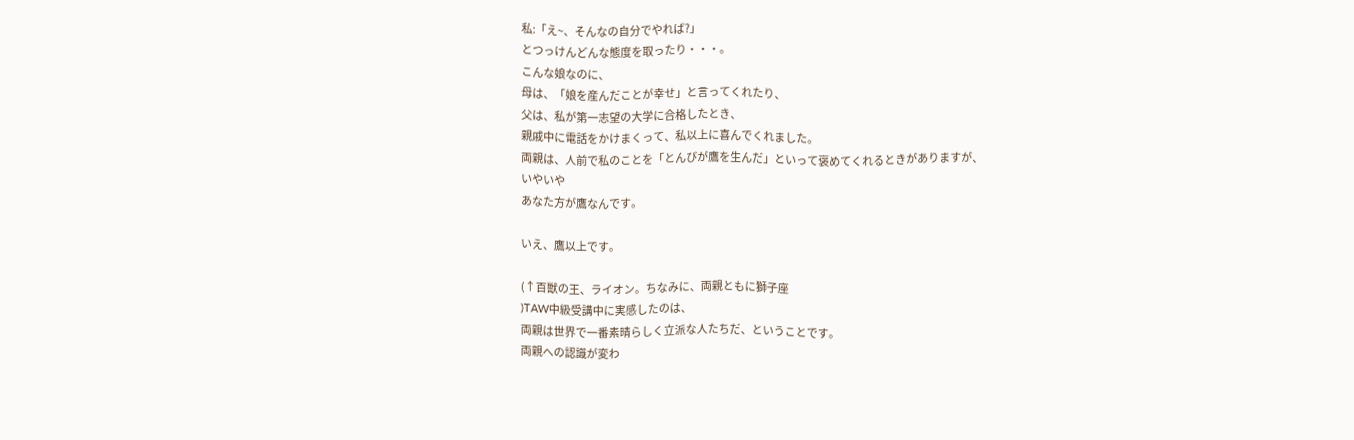私:「え~、そんなの自分でやれば?」
とつっけんどんな態度を取ったり・・・。
こんな娘なのに、
母は、「娘を産んだことが幸せ」と言ってくれたり、
父は、私が第一志望の大学に合格したとき、
親戚中に電話をかけまくって、私以上に喜んでくれました。
両親は、人前で私のことを「とんびが鷹を生んだ」といって褒めてくれるときがありますが、
いやいや
あなた方が鷹なんです。

いえ、鷹以上です。

(↑百獣の王、ライオン。ちなみに、両親ともに獅子座
)TAW中級受講中に実感したのは、
両親は世界で一番素晴らしく立派な人たちだ、ということです。
両親への認識が変わ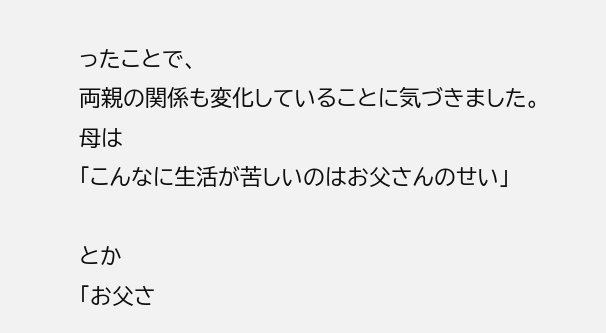ったことで、
両親の関係も変化していることに気づきました。
母は
「こんなに生活が苦しいのはお父さんのせい」

とか
「お父さ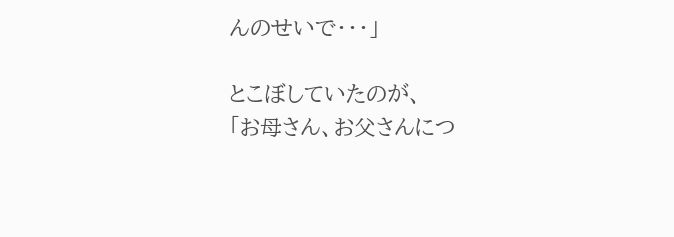んのせいで・・・」

とこぼしていたのが、
「お母さん、お父さんにつ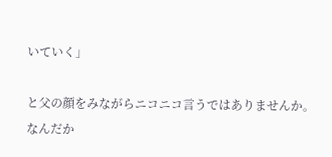いていく」

と父の顔をみながらニコニコ言うではありませんか。
なんだか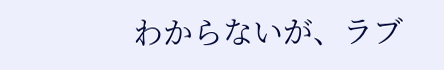わからないが、ラブ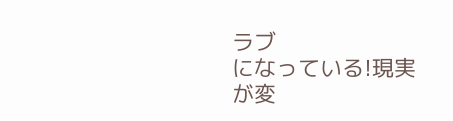ラブ
になっている!現実が変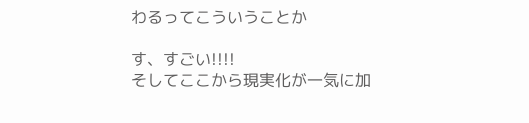わるってこういうことか

す、すごい!!!!
そしてここから現実化が一気に加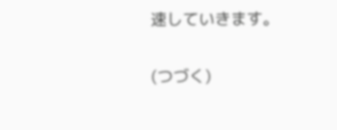速していきます。

(つづく)